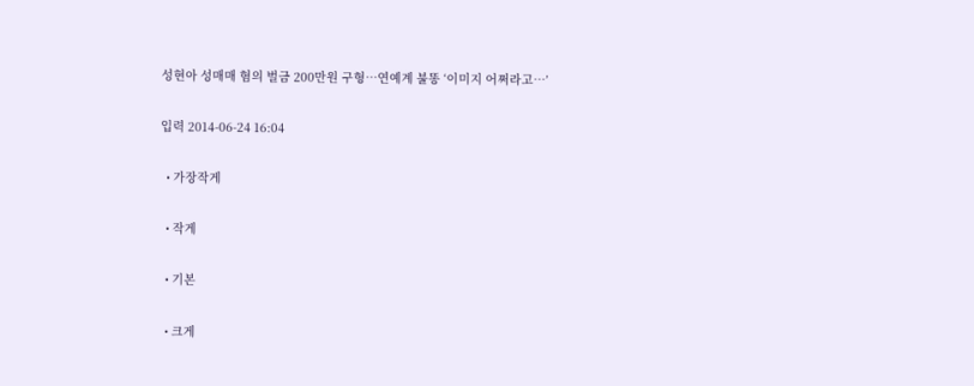성현아 성매매 혐의 벌금 200만원 구형…연예계 불똥 ‘이미지 어쩌라고…’

입력 2014-06-24 16:04

  • 가장작게

  • 작게

  • 기본

  • 크게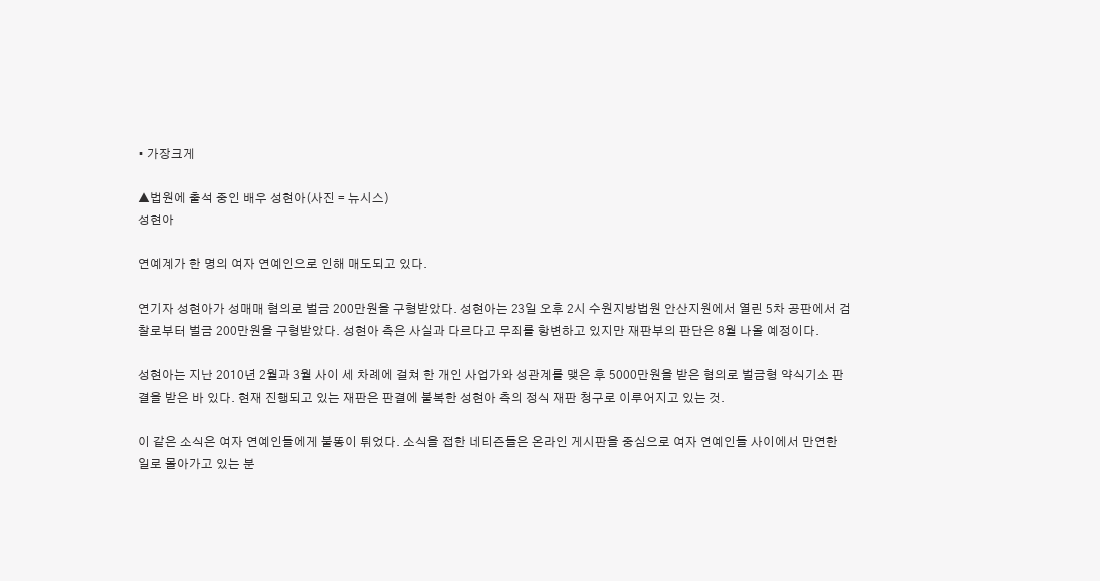• 가장크게

▲법원에 출석 중인 배우 성현아(사진 = 뉴시스)
성현아

연예계가 한 명의 여자 연예인으로 인해 매도되고 있다.

연기자 성현아가 성매매 혐의로 벌금 200만원을 구형받았다. 성현아는 23일 오후 2시 수원지방법원 안산지원에서 열린 5차 공판에서 검찰로부터 벌금 200만원을 구형받았다. 성현아 측은 사실과 다르다고 무죄를 항변하고 있지만 재판부의 판단은 8월 나올 예정이다.

성현아는 지난 2010년 2월과 3월 사이 세 차례에 걸쳐 한 개인 사업가와 성관계를 맺은 후 5000만원을 받은 혐의로 벌금형 약식기소 판결을 받은 바 있다. 현재 진행되고 있는 재판은 판결에 불복한 성현아 측의 정식 재판 청구로 이루어지고 있는 것.

이 같은 소식은 여자 연예인들에게 불똥이 튀었다. 소식을 접한 네티즌들은 온라인 게시판을 중심으로 여자 연예인들 사이에서 만연한 일로 몰아가고 있는 분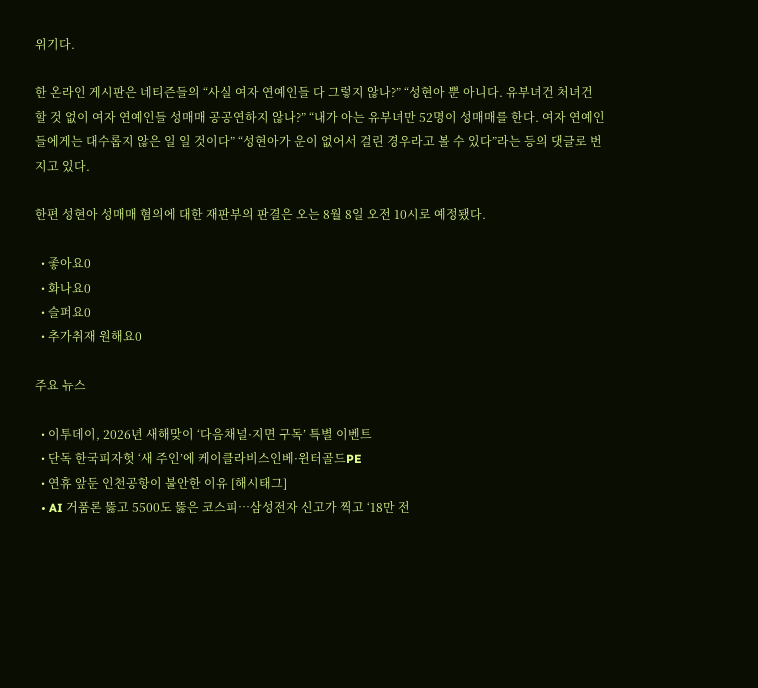위기다.

한 온라인 게시판은 네티즌들의 “사실 여자 연예인들 다 그렇지 않나?” “성현아 뿐 아니다. 유부녀건 처녀건 할 것 없이 여자 연예인들 성매매 공공연하지 않나?” “내가 아는 유부녀만 52명이 성매매를 한다. 여자 연예인들에게는 대수롭지 않은 일 일 것이다” “성현아가 운이 없어서 걸린 경우라고 볼 수 있다”라는 등의 댓글로 번지고 있다.

한편 성현아 성매매 혐의에 대한 재판부의 판결은 오는 8월 8일 오전 10시로 예정됐다.

  • 좋아요0
  • 화나요0
  • 슬퍼요0
  • 추가취재 원해요0

주요 뉴스

  • 이투데이, 2026년 새해맞이 ‘다음채널·지면 구독’ 특별 이벤트
  • 단독 한국피자헛 ‘새 주인’에 케이클라비스인베·윈터골드PE
  • 연휴 앞둔 인천공항이 불안한 이유 [해시태그]
  • AI 거품론 뚫고 5500도 뚫은 코스피⋯삼성전자 신고가 찍고 ‘18만 전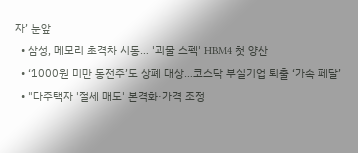자’ 눈앞
  • 삼성, 메모리 초격차 시동… '괴물 스펙' HBM4 첫 양산
  • ‘1000원 미만 동전주’도 상폐 대상…코스닥 부실기업 퇴출 ‘가속 페달’
  • "다주택자 '절세 매도' 본격화·가격 조정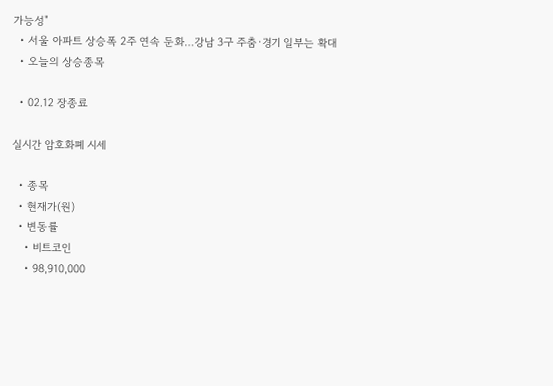가능성"
  • 서울 아파트 상승폭 2주 연속 둔화…강남 3구 주춤·경기 일부는 확대
  • 오늘의 상승종목

  • 02.12 장종료

실시간 암호화폐 시세

  • 종목
  • 현재가(원)
  • 변동률
    • 비트코인
    • 98,910,000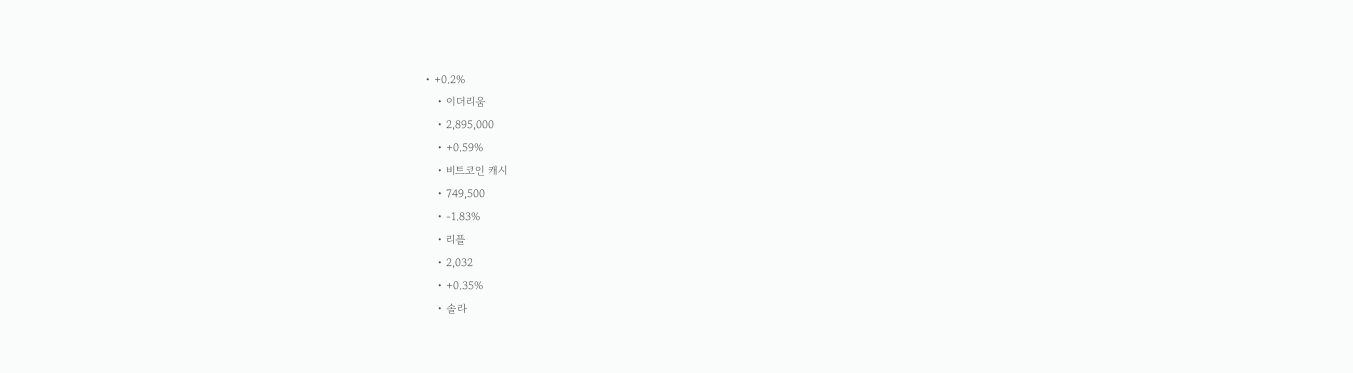• +0.2%
    • 이더리움
    • 2,895,000
    • +0.59%
    • 비트코인 캐시
    • 749,500
    • -1.83%
    • 리플
    • 2,032
    • +0.35%
    • 솔라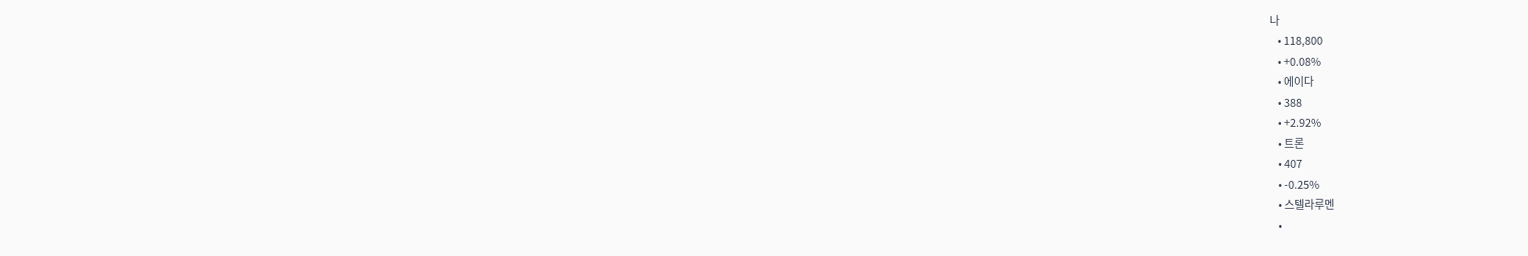나
    • 118,800
    • +0.08%
    • 에이다
    • 388
    • +2.92%
    • 트론
    • 407
    • -0.25%
    • 스텔라루멘
    •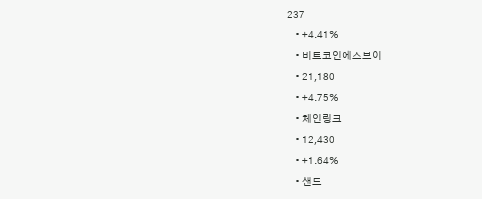237
    • +4.41%
    • 비트코인에스브이
    • 21,180
    • +4.75%
    • 체인링크
    • 12,430
    • +1.64%
    • 샌드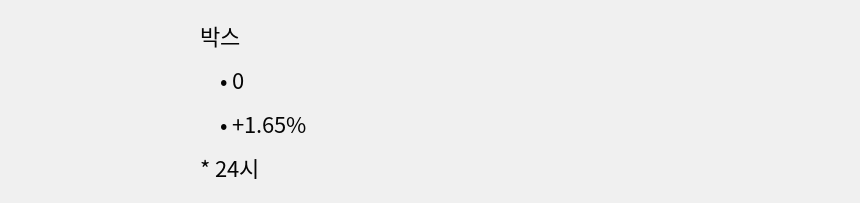박스
    • 0
    • +1.65%
* 24시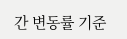간 변동률 기준